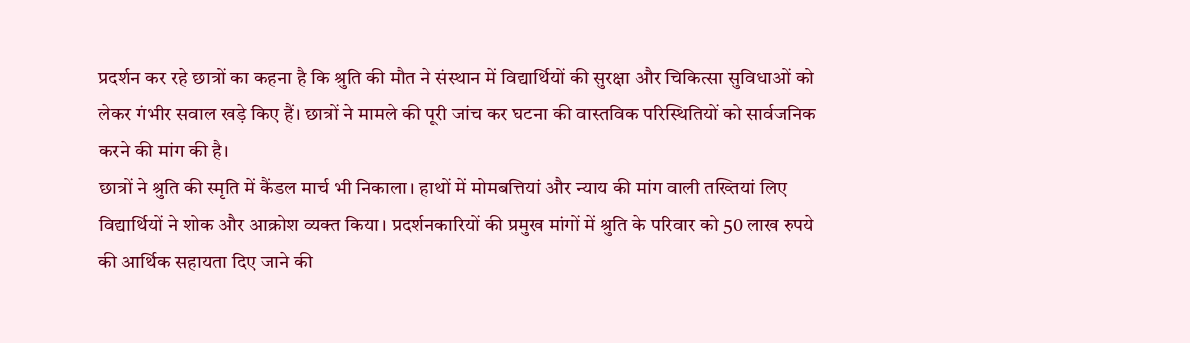प्रदर्शन कर रहे छात्रों का कहना है कि श्रुति की मौत ने संस्थान में विद्यार्थियों की सुरक्षा और चिकित्सा सुविधाओं को लेकर गंभीर सवाल खड़े किए हैं। छात्रों ने मामले की पूरी जांच कर घटना की वास्तविक परिस्थितियों को सार्वजनिक करने की मांग की है।
छात्रों ने श्रुति की स्मृति में कैंडल मार्च भी निकाला। हाथों में मोमबत्तियां और न्याय की मांग वाली तख्तियां लिए विद्यार्थियों ने शोक और आक्रोश व्यक्त किया। प्रदर्शनकारियों की प्रमुख मांगों में श्रुति के परिवार को 50 लाख रुपये की आर्थिक सहायता दिए जाने की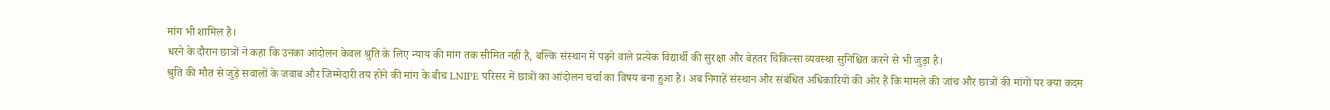मांग भी शामिल है।
धरने के दौरान छात्रों ने कहा कि उनका आंदोलन केवल श्रुति के लिए न्याय की मांग तक सीमित नहीं है, बल्कि संस्थान में पढ़ने वाले प्रत्येक विद्यार्थी की सुरक्षा और बेहतर चिकित्सा व्यवस्था सुनिश्चित करने से भी जुड़ा है।
श्रुति की मौत से जुड़े सवालों के जवाब और जिम्मेदारी तय होने की मांग के बीच LNIPE परिसर में छात्रों का आंदोलन चर्चा का विषय बना हुआ है। अब निगाहें संस्थान और संबंधित अधिकारियों की ओर हैं कि मामले की जांच और छात्रों की मांगों पर क्या कदम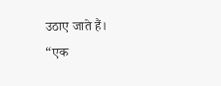उठाए जाते हैं।
“एक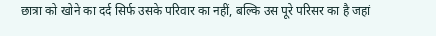छात्रा को खोने का दर्द सिर्फ उसके परिवार का नहीं, बल्कि उस पूरे परिसर का है जहां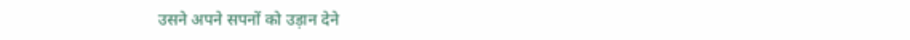उसने अपने सपनों को उड़ान देने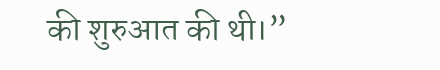की शुरुआत की थी।”